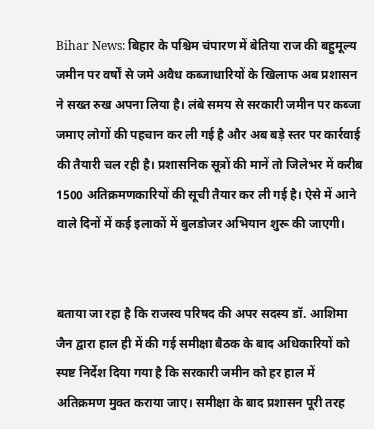Bihar News: बिहार के पश्चिम चंपारण में बेतिया राज की बहुमूल्य जमीन पर वर्षों से जमे अवैध कब्जाधारियों के खिलाफ अब प्रशासन ने सख्त रुख अपना लिया है। लंबे समय से सरकारी जमीन पर कब्जा जमाए लोगों की पहचान कर ली गई है और अब बड़े स्तर पर कार्रवाई की तैयारी चल रही है। प्रशासनिक सूत्रों की मानें तो जिलेभर में करीब 1500 अतिक्रमणकारियों की सूची तैयार कर ली गई है। ऐसे में आने वाले दिनों में कई इलाकों में बुलडोजर अभियान शुरू की जाएगी।


बताया जा रहा है कि राजस्व परिषद की अपर सदस्य डॉ. आशिमा जैन द्वारा हाल ही में की गई समीक्षा बैठक के बाद अधिकारियों को स्पष्ट निर्देश दिया गया है कि सरकारी जमीन को हर हाल में अतिक्रमण मुक्त कराया जाए। समीक्षा के बाद प्रशासन पूरी तरह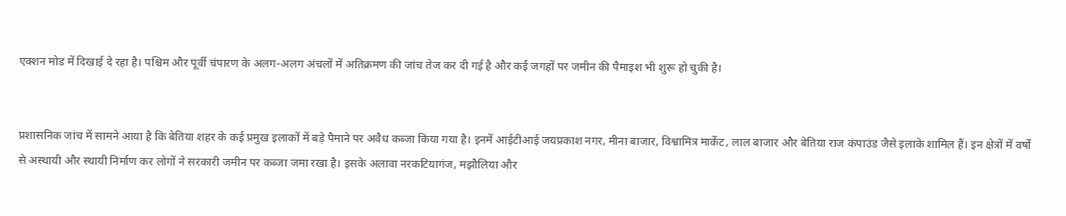एक्शन मोड में दिखाई दे रहा है। पश्चिम और पूर्वी चंपारण के अलग-अलग अंचलों में अतिक्रमण की जांच तेज कर दी गई है और कई जगहों पर जमीन की पैमाइश भी शुरू हो चुकी है।


प्रशासनिक जांच में सामने आया है कि बेतिया शहर के कई प्रमुख इलाकों में बड़े पैमाने पर अवैध कब्जा किया गया है। इनमें आईटीआई जयप्रकाश नगर, मीना बाजार, विश्वामित्र मार्केट, लाल बाजार और बेतिया राज कंपाउंड जैसे इलाके शामिल हैं। इन क्षेत्रों में वर्षों से अस्थायी और स्थायी निर्माण कर लोगों ने सरकारी जमीन पर कब्जा जमा रखा है। इसके अलावा नरकटियागंज, मझौलिया और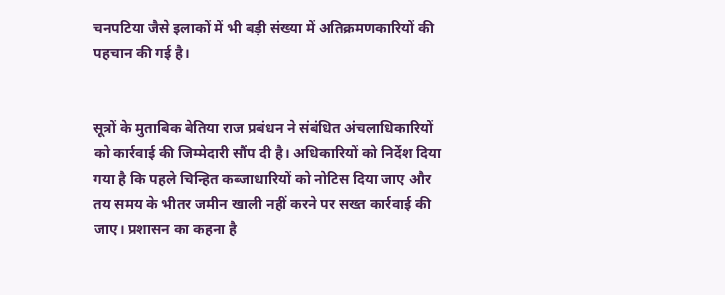चनपटिया जैसे इलाकों में भी बड़ी संख्या में अतिक्रमणकारियों की पहचान की गई है।


सूत्रों के मुताबिक बेतिया राज प्रबंधन ने संबंधित अंचलाधिकारियों को कार्रवाई की जिम्मेदारी सौंप दी है। अधिकारियों को निर्देश दिया गया है कि पहले चिन्हित कब्जाधारियों को नोटिस दिया जाए और तय समय के भीतर जमीन खाली नहीं करने पर सख्त कार्रवाई की जाए। प्रशासन का कहना है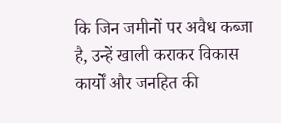कि जिन जमीनों पर अवैध कब्जा है, उन्हें खाली कराकर विकास कार्यों और जनहित की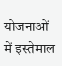योजनाओं में इस्तेमाल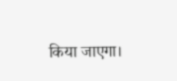किया जाएगा।